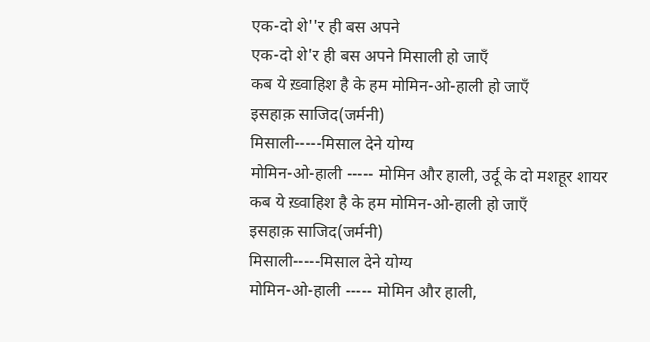एक-दो शे''र ही बस अपने
एक-दो शे'र ही बस अपने मिसाली हो जाएँ
कब ये ख़्वाहिश है के हम मोमिन-ओ-हाली हो जाएँ
इसहाक़ साजिद(जर्मनी)
मिसाली-----मिसाल देने योग्य
मोमिन-ओ-हाली ----- मोमिन और हाली, उर्दू के दो मशहूर शायर
कब ये ख़्वाहिश है के हम मोमिन-ओ-हाली हो जाएँ
इसहाक़ साजिद(जर्मनी)
मिसाली-----मिसाल देने योग्य
मोमिन-ओ-हाली ----- मोमिन और हाली,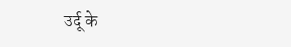उर्दू के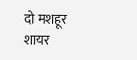दो मशहूर शायर